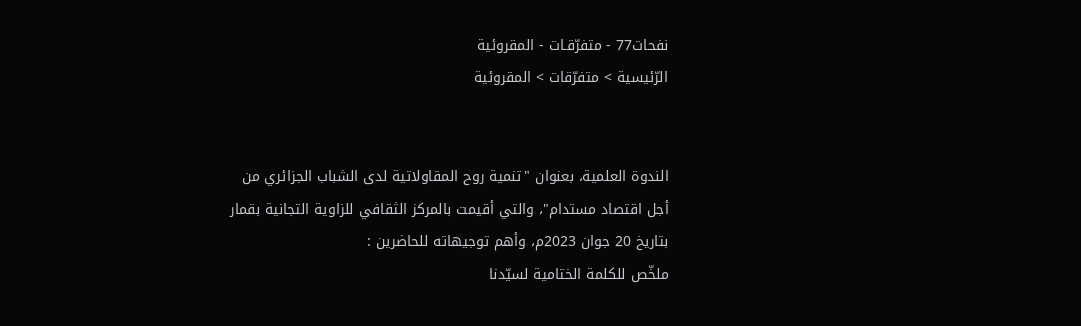نفحات77 - متفرّقـات - المقروئية
الرّئيسية > متفرّقات > المقروئية


الندوة العلمية، بعنوان "تنمية روح المقاولاتية لدى الشباب الجزائري من أجل اقتصاد مستدام"، والتي أقيمت بالمركز الثقافي للزاوية التجانية بقمار بتاريخ 20 جوان 2023م، وأهم توجيهاته للحاضرين :
ملخّص للكلمة الختامية لسيّدنا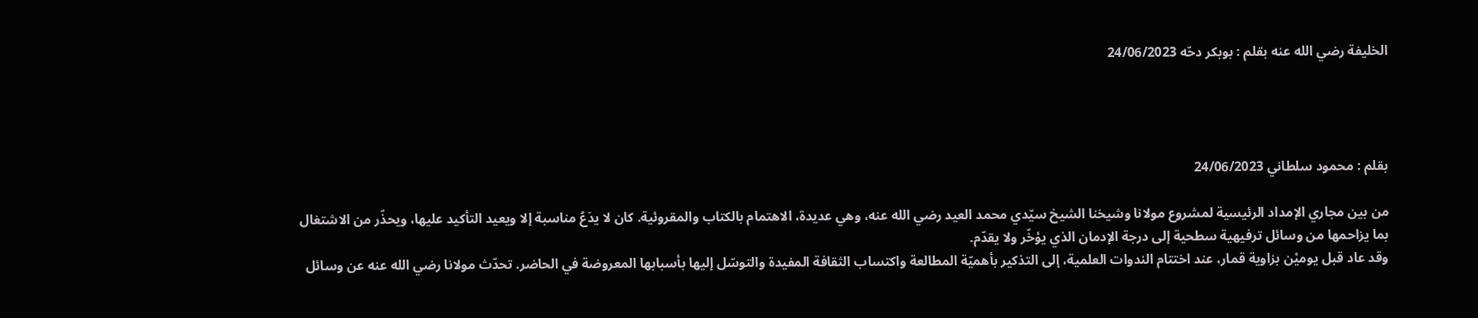الخليفة رضي الله عنه بقلم : بوبكر دحّه 24/06/2023




بقلم : محمود سلطاني 24/06/2023

من بين مجاري الإمداد الرئيسية لمشروع مولانا وشيخنا الشيخ سيّدي محمد العيد رضي الله عنه، وهي عديدة، الاهتمام بالكتاب والمقروئية. كان لا يدَعُ مناسبة إلا ويعيد التأكيد عليها، ويحذّر من الاشتغال بما يزاحمها من وسائل ترفيهية سطحية إلى درجة الإدمان الذي يؤخّر ولا يقدّم.
وقد عاد قبل يوميْن بزاوية قمار، عند اختتام الندوات العلمية، إلى التذكير بأهميّة المطالعة واكتساب الثقافة المفيدة والتوسّل إليها بأسبابها المعروضة في الحاضر. تحدّث مولانا رضي الله عنه عن وسائل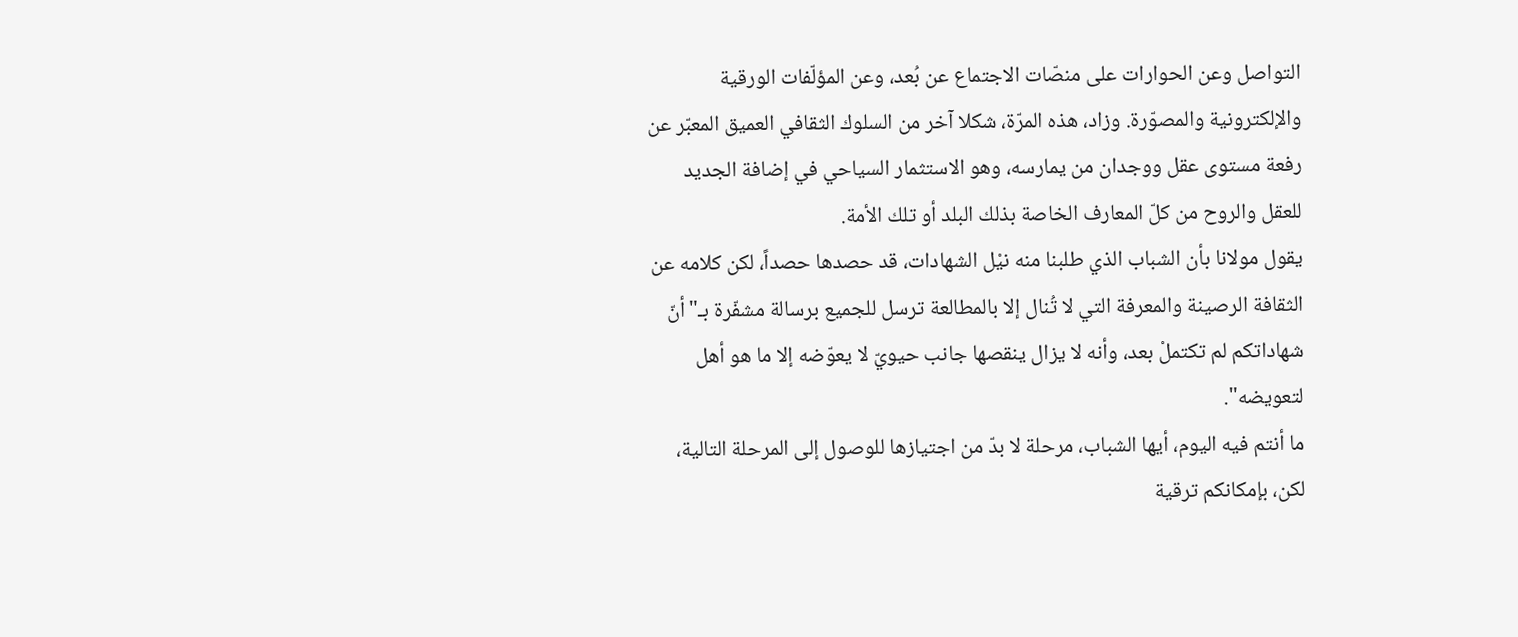التواصل وعن الحوارات على منصّات الاجتماع عن بُعد، وعن المؤلّفات الورقية والإلكترونية والمصوّرة. وزاد، هذه المرّة، شكلا آخر من السلوك الثقافي العميق المعبّر عن رفعة مستوى عقل ووجدان من يمارسه، وهو الاستثمار السياحي في إضافة الجديد للعقل والروح من كلّ المعارف الخاصة بذلك البلد أو تلك الأمة.
يقول مولانا بأن الشباب الذي طلبنا منه نيْل الشهادات، قد حصدها حصداً، لكن كلامه عن الثقافة الرصينة والمعرفة التي لا تُنال إلا بالمطالعة ترسل للجميع برسالة مشفّرة بـ"أنّ شهاداتكم لم تكتملْ بعد، وأنه لا يزال ينقصها جانب حيويّ لا يعوّضه إلا ما هو أهل لتعويضه".
ما أنتم فيه اليوم، أيها الشباب، مرحلة لا بدّ من اجتيازها للوصول إلى المرحلة التالية، لكن، بإمكانكم ترقية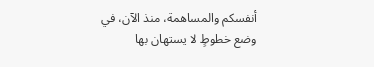أنفسكم والمساهمة، منذ الآن، في وضع خطوطٍ لا يستهان بها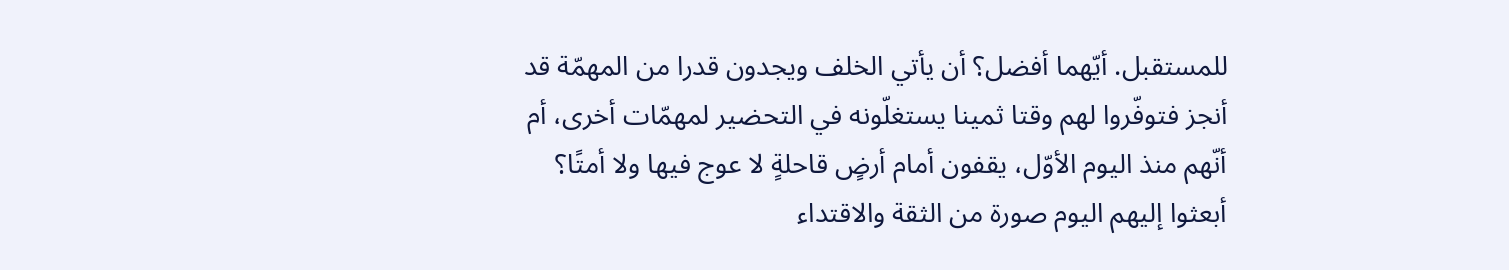للمستقبل. أيّهما أفضل؟ أن يأتي الخلف ويجدون قدرا من المهمّة قد أنجز فتوفّروا لهم وقتا ثمينا يستغلّونه في التحضير لمهمّات أخرى، أم أنّهم منذ اليوم الأوّل، يقفون أمام أرضٍ قاحلةٍ لا عوج فيها ولا أمتًا؟ أبعثوا إليهم اليوم صورة من الثقة والاقتداء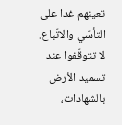تعينهم غدا على التأسّي والاتّباع.
لا تتوقّفوا عند تسميد الأرض بالشهادات،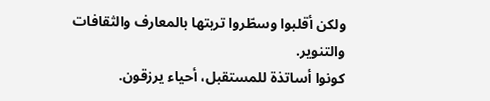ولكن أقلبوا وسطّروا تربتها بالمعارف والثقافات والتنوير.
كونوا أساتذة للمستقبل، أحياء يرزقون.